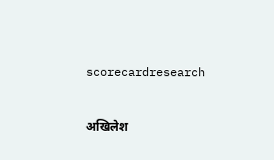scorecardresearch


अखिलेश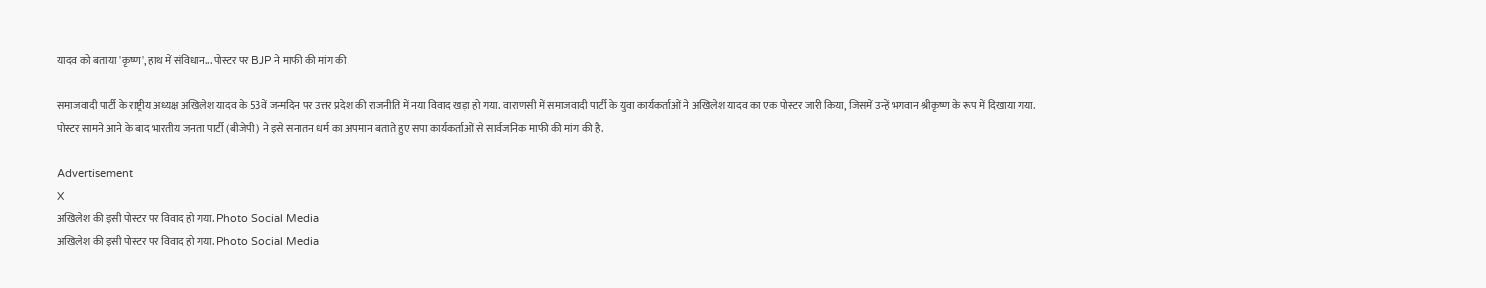यादव को बताया 'कृष्ण', हाथ में संविधान... पोस्टर पर BJP ने माफी की मांग की

समाजवादी पार्टी के राष्ट्रीय अध्यक्ष अखिलेश यादव के 53वें जन्मदिन पर उत्तर प्रदेश की राजनीति में नया विवाद खड़ा हो गया. वाराणसी में समाजवादी पार्टी के युवा कार्यकर्ताओं ने अखिलेश यादव का एक पोस्टर जारी किया, जिसमें उन्हें भगवान श्रीकृष्ण के रूप में दिखाया गया. पोस्टर सामने आने के बाद भारतीय जनता पार्टी (बीजेपी) ने इसे सनातन धर्म का अपमान बताते हुए सपा कार्यकर्ताओं से सार्वजनिक माफी की मांग की है.

Advertisement
X
अखिलेश की इसी पोस्टर पर विवाद हो गया. Photo Social Media
अखिलेश की इसी पोस्टर पर विवाद हो गया. Photo Social Media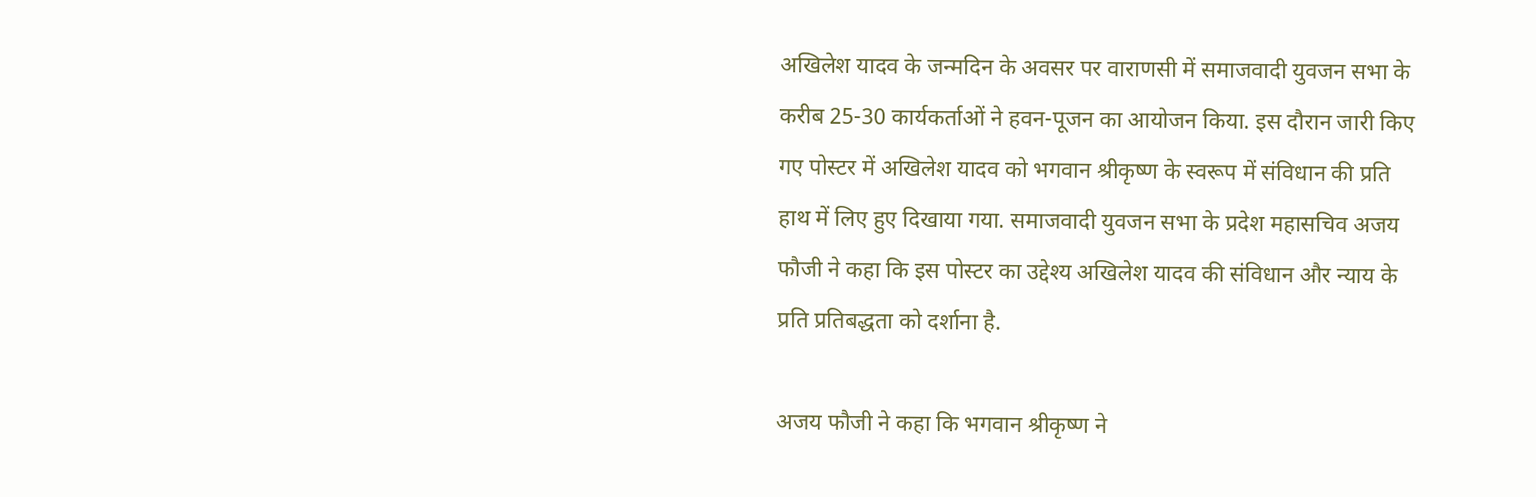अखिलेश यादव के जन्मदिन के अवसर पर वाराणसी में समाजवादी युवजन सभा के करीब 25-30 कार्यकर्ताओं ने हवन-पूजन का आयोजन किया. इस दौरान जारी किए गए पोस्टर में अखिलेश यादव को भगवान श्रीकृष्ण के स्वरूप में संविधान की प्रति हाथ में लिए हुए दिखाया गया. समाजवादी युवजन सभा के प्रदेश महासचिव अजय फौजी ने कहा कि इस पोस्टर का उद्देश्य अखिलेश यादव की संविधान और न्याय के प्रति प्रतिबद्धता को दर्शाना है.

अजय फौजी ने कहा कि भगवान श्रीकृष्ण ने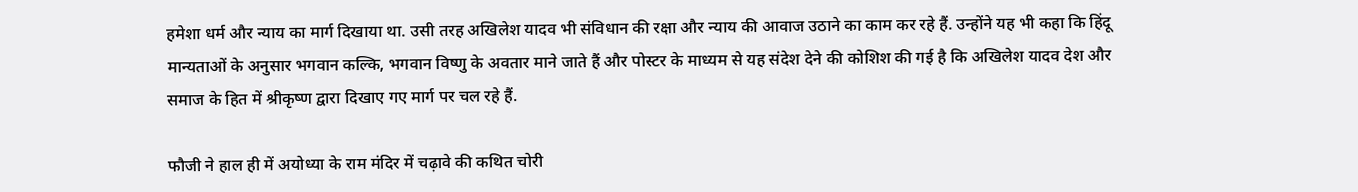हमेशा धर्म और न्याय का मार्ग दिखाया था. उसी तरह अखिलेश यादव भी संविधान की रक्षा और न्याय की आवाज उठाने का काम कर रहे हैं. उन्होंने यह भी कहा कि हिंदू मान्यताओं के अनुसार भगवान कल्कि, भगवान विष्णु के अवतार माने जाते हैं और पोस्टर के माध्यम से यह संदेश देने की कोशिश की गई है कि अखिलेश यादव देश और समाज के हित में श्रीकृष्ण द्वारा दिखाए गए मार्ग पर चल रहे हैं.

फौजी ने हाल ही में अयोध्या के राम मंदिर में चढ़ावे की कथित चोरी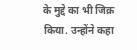के मुद्दे का भी जिक्र किया. उन्होंने कहा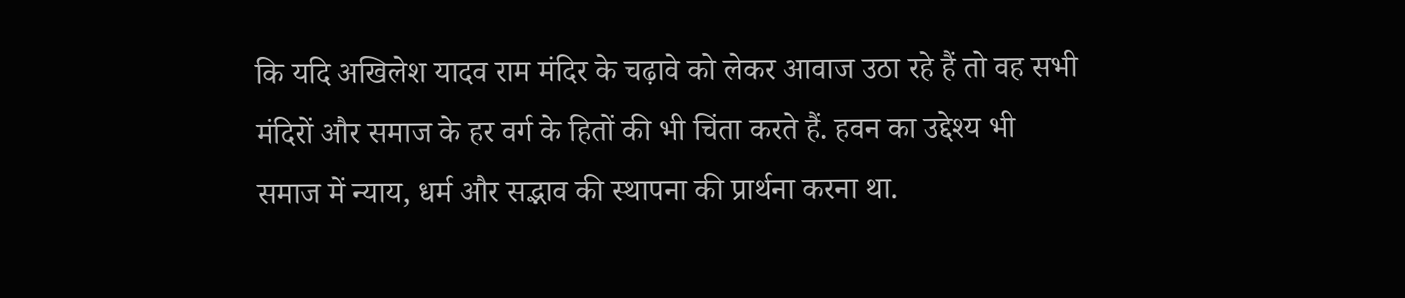कि यदि अखिलेश यादव राम मंदिर के चढ़ावे को लेकर आवाज उठा रहे हैं तो वह सभी मंदिरों और समाज के हर वर्ग के हितों की भी चिंता करते हैं. हवन का उद्देश्य भी समाज में न्याय, धर्म और सद्भाव की स्थापना की प्रार्थना करना था.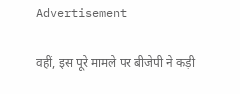Advertisement

वहीं, इस पूरे मामले पर बीजेपी ने कड़ी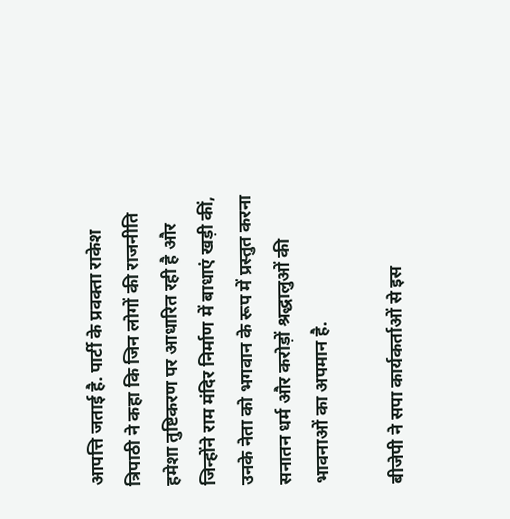आपत्ति जताई है. पार्टी के प्रवक्ता राकेश त्रिपाठी ने कहा कि जिन लोगों की राजनीति हमेशा तुष्टिकरण पर आधारित रही है और जिन्होंने राम मंदिर निर्माण में बाधाएं खड़ी कीं, उनके नेता को भगवान के रूप में प्रस्तुत करना सनातन धर्म और करोड़ों श्रद्धालुओं की भावनाओं का अपमान है.

बीजेपी ने सपा कार्यकर्ताओं से इस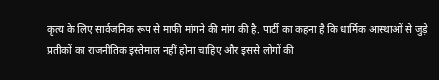कृत्य के लिए सार्वजनिक रूप से माफी मांगने की मांग की है. पार्टी का कहना है कि धार्मिक आस्थाओं से जुड़े प्रतीकों का राजनीतिक इस्तेमाल नहीं होना चाहिए और इससे लोगों की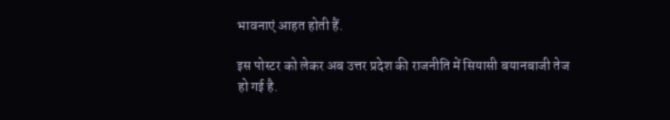भावनाएं आहत होती हैं.

इस पोस्टर को लेकर अब उत्तर प्रदेश की राजनीति में सियासी बयानबाजी तेज हो गई है.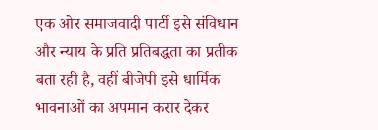एक ओर समाजवादी पार्टी इसे संविधान और न्याय के प्रति प्रतिबद्धता का प्रतीक बता रही है, वहीं बीजेपी इसे धार्मिक भावनाओं का अपमान करार देकर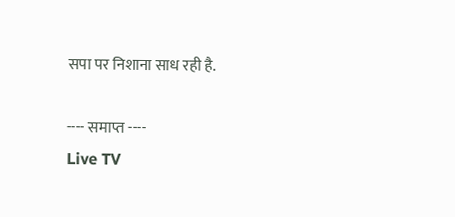सपा पर निशाना साध रही है.

---- समाप्त ----
Live TV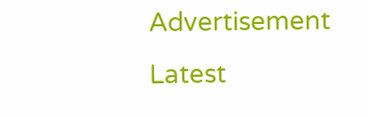Advertisement
Latest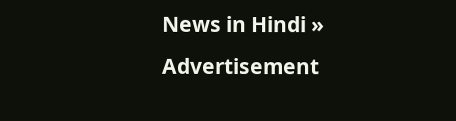News in Hindi »
Advertisement